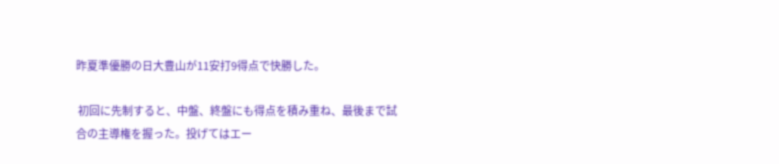昨夏準優勝の日大豊山が11安打9得点で快勝した。

 初回に先制すると、中盤、終盤にも得点を積み重ね、最後まで試合の主導権を握った。投げてはエー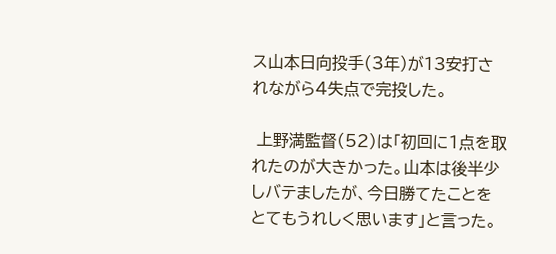ス山本日向投手(3年)が13安打されながら4失点で完投した。

 上野満監督(52)は「初回に1点を取れたのが大きかった。山本は後半少しバテましたが、今日勝てたことをとてもうれしく思います」と言った。